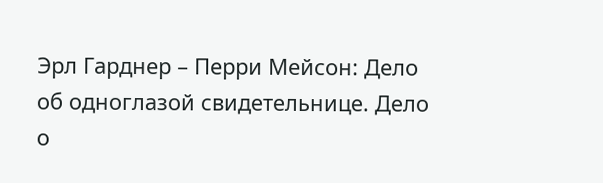Эрл Гарднер – Перри Мейсон: Дело об одноглазой свидетельнице. Дело о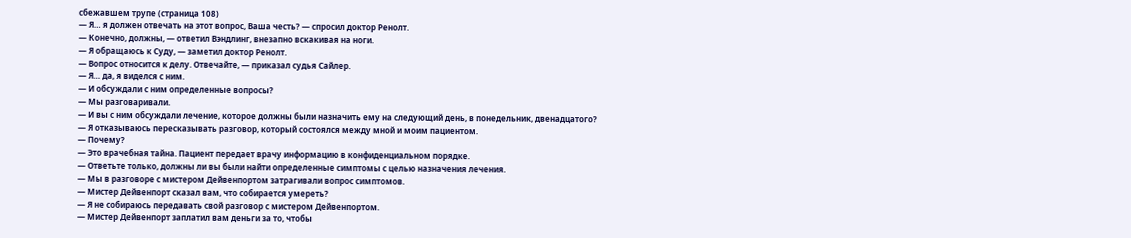сбежавшем трупе (страница 108)
— Я… я должен отвечать на этот вопрос, Ваша честь? — спросил доктор Ренолт.
— Конечно, должны, — ответил Вэндлинг, внезапно вскакивая на ноги.
— Я обращаюсь к Суду, — заметил доктор Ренолт.
— Вопрос относится к делу. Отвечайте, — приказал судья Сайлер.
— Я… да, я виделся с ним.
— И обсуждали с ним определенные вопросы?
— Мы разговаривали.
— И вы с ним обсуждали лечение, которое должны были назначить ему на следующий день, в понедельник, двенадцатого?
— Я отказываюсь пересказывать разговор, который состоялся между мной и моим пациентом.
— Почему?
— Это врачебная тайна. Пациент передает врачу информацию в конфиденциальном порядке.
— Ответьте только, должны ли вы были найти определенные симптомы с целью назначения лечения.
— Мы в разговоре с мистером Дейвенпортом затрагивали вопрос симптомов.
— Мистер Дейвенпорт сказал вам, что собирается умереть?
— Я не собираюсь передавать свой разговор с мистером Дейвенпортом.
— Мистер Дейвенпорт заплатил вам деньги за то, чтобы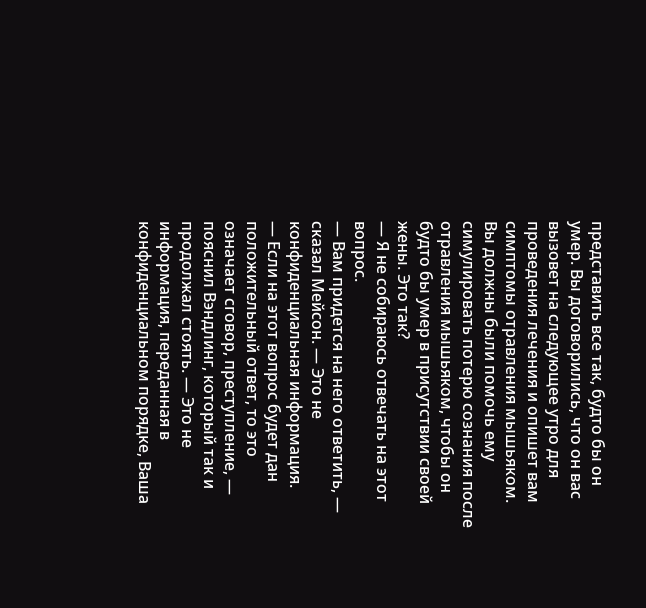представить все так, будто бы он умер. Вы договорились, что он вас вызовет на следующее утро для проведения лечения и опишет вам симптомы отравления мышьяком. Вы должны были помочь ему симулировать потерю сознания после отравления мышьяком, чтобы он будто бы умер в присутствии своей жены. Это так?
— Я не собираюсь отвечать на этот вопрос.
— Вам придется на него ответить, — сказал Мейсон. — Это не конфиденциальная информация.
— Если на этот вопрос будет дан положительный ответ, то это означает сговор, преступление, — пояснил Вэндлинг, который так и продолжал стоять. — Это не информация, переданная в конфиденциальном порядке, Ваша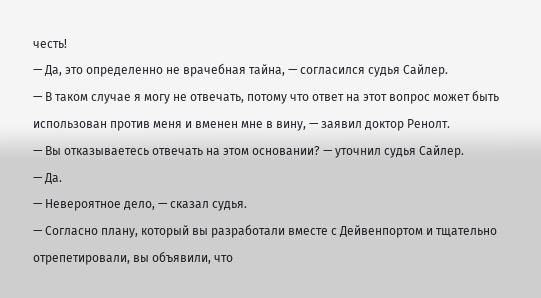честь!
— Да, это определенно не врачебная тайна, — согласился судья Сайлер.
— В таком случае я могу не отвечать, потому что ответ на этот вопрос может быть использован против меня и вменен мне в вину, — заявил доктор Ренолт.
— Вы отказываетесь отвечать на этом основании? — уточнил судья Сайлер.
— Да.
— Невероятное дело, — сказал судья.
— Согласно плану, который вы разработали вместе с Дейвенпортом и тщательно отрепетировали, вы объявили, что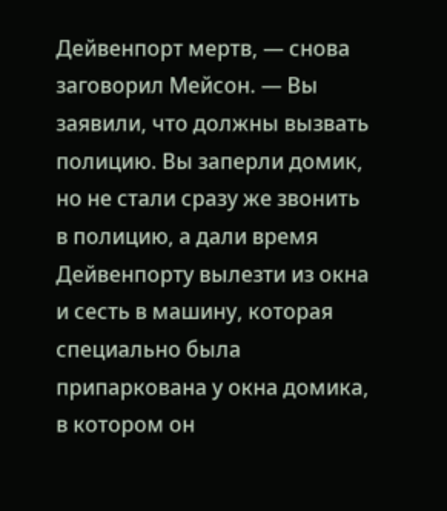Дейвенпорт мертв, — снова заговорил Мейсон. — Вы заявили, что должны вызвать полицию. Вы заперли домик, но не стали сразу же звонить в полицию, а дали время Дейвенпорту вылезти из окна и сесть в машину, которая специально была припаркована у окна домика, в котором он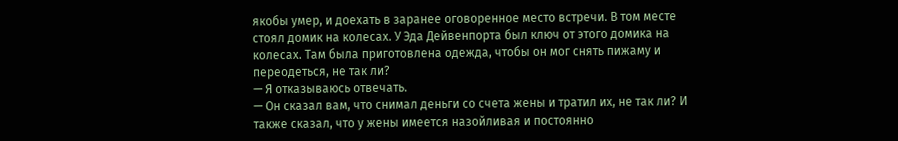якобы умер, и доехать в заранее оговоренное место встречи. В том месте стоял домик на колесах. У Эда Дейвенпорта был ключ от этого домика на колесах. Там была приготовлена одежда, чтобы он мог снять пижаму и переодеться, не так ли?
— Я отказываюсь отвечать.
— Он сказал вам, что снимал деньги со счета жены и тратил их, не так ли? И также сказал, что у жены имеется назойливая и постоянно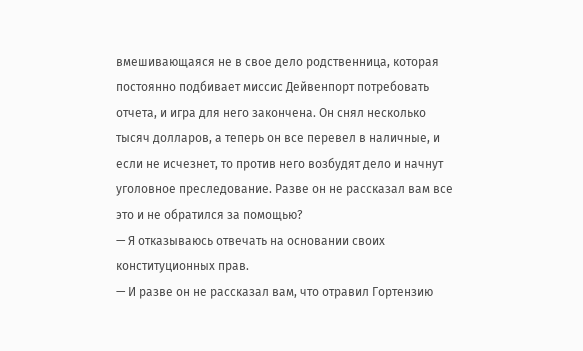вмешивающаяся не в свое дело родственница, которая постоянно подбивает миссис Дейвенпорт потребовать отчета, и игра для него закончена. Он снял несколько тысяч долларов, а теперь он все перевел в наличные, и если не исчезнет, то против него возбудят дело и начнут уголовное преследование. Разве он не рассказал вам все это и не обратился за помощью?
— Я отказываюсь отвечать на основании своих конституционных прав.
— И разве он не рассказал вам, что отравил Гортензию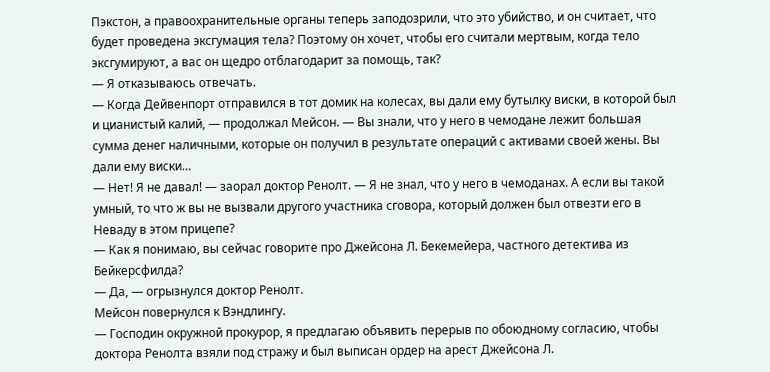Пэкстон, а правоохранительные органы теперь заподозрили, что это убийство, и он считает, что будет проведена эксгумация тела? Поэтому он хочет, чтобы его считали мертвым, когда тело эксгумируют, а вас он щедро отблагодарит за помощь, так?
— Я отказываюсь отвечать.
— Когда Дейвенпорт отправился в тот домик на колесах, вы дали ему бутылку виски, в которой был и цианистый калий, — продолжал Мейсон. — Вы знали, что у него в чемодане лежит большая сумма денег наличными, которые он получил в результате операций с активами своей жены. Вы дали ему виски…
— Нет! Я не давал! — заорал доктор Ренолт. — Я не знал, что у него в чемоданах. А если вы такой умный, то что ж вы не вызвали другого участника сговора, который должен был отвезти его в Неваду в этом прицепе?
— Как я понимаю, вы сейчас говорите про Джейсона Л. Бекемейера, частного детектива из Бейкерсфилда?
— Да, — огрызнулся доктор Ренолт.
Мейсон повернулся к Вэндлингу.
— Господин окружной прокурор, я предлагаю объявить перерыв по обоюдному согласию, чтобы доктора Ренолта взяли под стражу и был выписан ордер на арест Джейсона Л.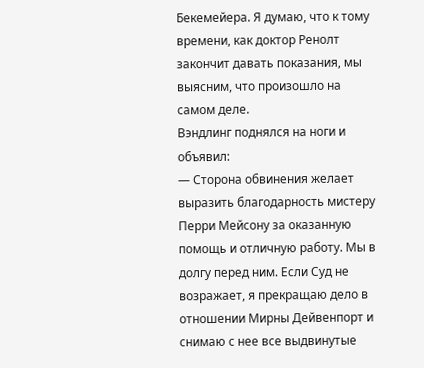Бекемейера. Я думаю, что к тому времени, как доктор Ренолт закончит давать показания, мы выясним, что произошло на самом деле.
Вэндлинг поднялся на ноги и объявил:
— Сторона обвинения желает выразить благодарность мистеру Перри Мейсону за оказанную помощь и отличную работу. Мы в долгу перед ним. Если Суд не возражает, я прекращаю дело в отношении Мирны Дейвенпорт и снимаю с нее все выдвинутые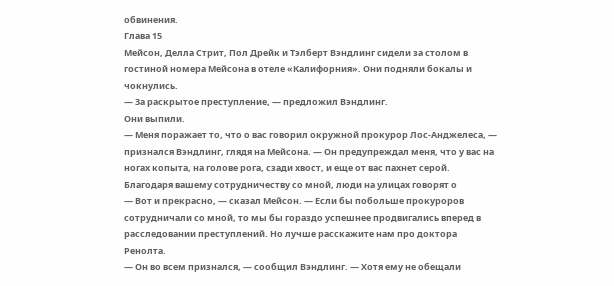обвинения.
Глава 15
Мейсон, Делла Стрит, Пол Дрейк и Тэлберт Вэндлинг сидели за столом в гостиной номера Мейсона в отеле «Калифорния». Они подняли бокалы и чокнулись.
— За раскрытое преступление, — предложил Вэндлинг.
Они выпили.
— Меня поражает то, что о вас говорил окружной прокурор Лос-Анджелеса, — признался Вэндлинг, глядя на Мейсона. — Он предупреждал меня, что у вас на ногах копыта, на голове рога, сзади хвост, и еще от вас пахнет серой. Благодаря вашему сотрудничеству со мной, люди на улицах говорят о
— Вот и прекрасно, — сказал Мейсон. — Если бы побольше прокуроров сотрудничали со мной, то мы бы гораздо успешнее продвигались вперед в расследовании преступлений. Но лучше расскажите нам про доктора Ренолта.
— Он во всем признался, — сообщил Вэндлинг. — Хотя ему не обещали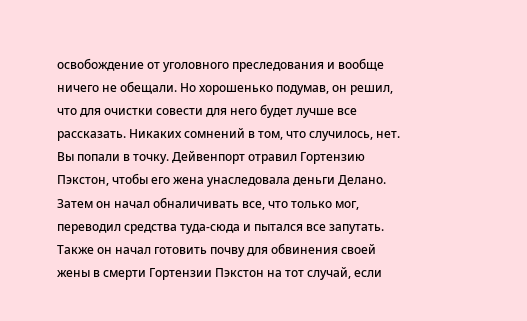освобождение от уголовного преследования и вообще ничего не обещали. Но хорошенько подумав, он решил, что для очистки совести для него будет лучше все рассказать. Никаких сомнений в том, что случилось, нет. Вы попали в точку. Дейвенпорт отравил Гортензию Пэкстон, чтобы его жена унаследовала деньги Делано. Затем он начал обналичивать все, что только мог, переводил средства туда-сюда и пытался все запутать. Также он начал готовить почву для обвинения своей жены в смерти Гортензии Пэкстон на тот случай, если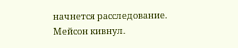начнется расследование.
Мейсон кивнул.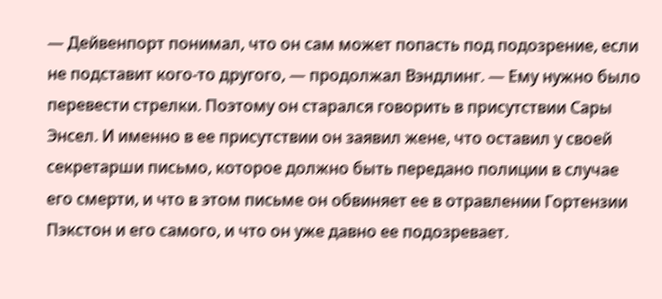— Дейвенпорт понимал, что он сам может попасть под подозрение, если не подставит кого-то другого, — продолжал Вэндлинг. — Ему нужно было перевести стрелки. Поэтому он старался говорить в присутствии Сары Энсел. И именно в ее присутствии он заявил жене, что оставил у своей секретарши письмо, которое должно быть передано полиции в случае его смерти, и что в этом письме он обвиняет ее в отравлении Гортензии Пэкстон и его самого, и что он уже давно ее подозревает.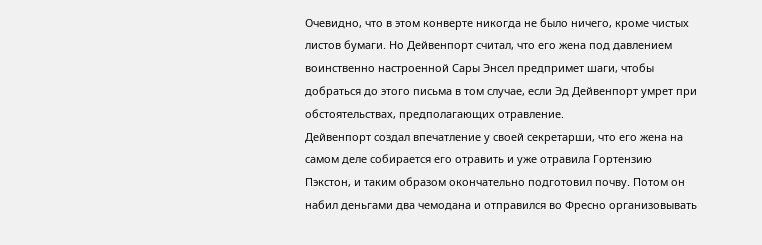Очевидно, что в этом конверте никогда не было ничего, кроме чистых листов бумаги. Но Дейвенпорт считал, что его жена под давлением воинственно настроенной Сары Энсел предпримет шаги, чтобы добраться до этого письма в том случае, если Эд Дейвенпорт умрет при обстоятельствах, предполагающих отравление.
Дейвенпорт создал впечатление у своей секретарши, что его жена на самом деле собирается его отравить и уже отравила Гортензию Пэкстон, и таким образом окончательно подготовил почву. Потом он набил деньгами два чемодана и отправился во Фресно организовывать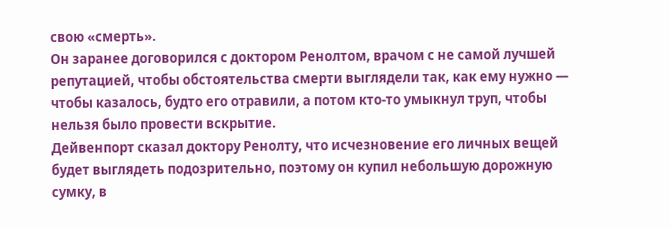свою «смерть».
Он заранее договорился с доктором Ренолтом, врачом с не самой лучшей репутацией, чтобы обстоятельства смерти выглядели так, как ему нужно — чтобы казалось, будто его отравили, а потом кто-то умыкнул труп, чтобы нельзя было провести вскрытие.
Дейвенпорт сказал доктору Ренолту, что исчезновение его личных вещей будет выглядеть подозрительно, поэтому он купил небольшую дорожную сумку, в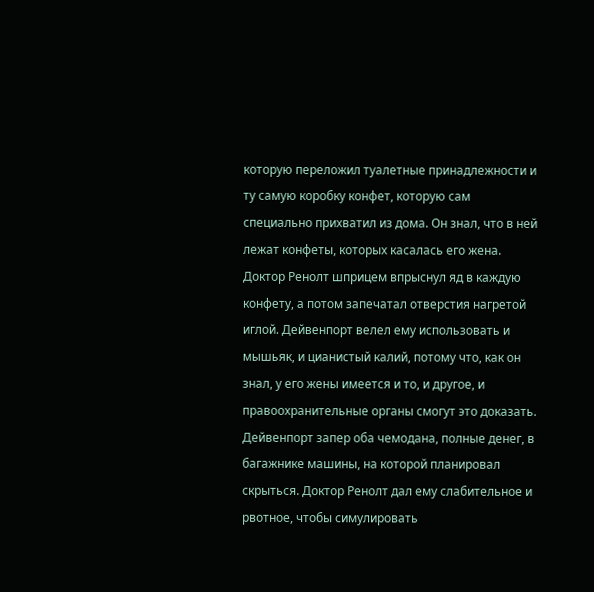которую переложил туалетные принадлежности и ту самую коробку конфет, которую сам специально прихватил из дома. Он знал, что в ней лежат конфеты, которых касалась его жена.
Доктор Ренолт шприцем впрыснул яд в каждую конфету, а потом запечатал отверстия нагретой иглой. Дейвенпорт велел ему использовать и мышьяк, и цианистый калий, потому что, как он знал, у его жены имеется и то, и другое, и правоохранительные органы смогут это доказать.
Дейвенпорт запер оба чемодана, полные денег, в багажнике машины, на которой планировал скрыться. Доктор Ренолт дал ему слабительное и рвотное, чтобы симулировать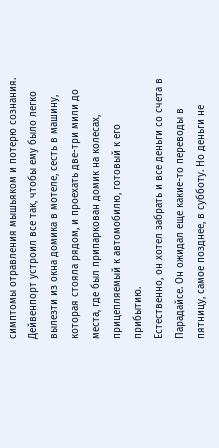симптомы отравления мышьяком и потерю сознания.
Дейвенпорт устроил все так, чтобы ему было легко вылезти из окна домика в мотеле, сесть в машину, которая стояла рядом, и проехать две-три мили до места, где был припаркован домик на колесах, прицепляемый к автомобилю, готовый к его прибытию.
Естественно, он хотел забрать и все деньги со счета в Парадайсе. Он ожидал еще какие-то переводы в пятницу, самое позднее, в субботу. Но деньги не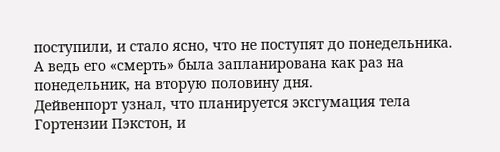поступили, и стало ясно, что не поступят до понедельника. А ведь его «смерть» была запланирована как раз на понедельник, на вторую половину дня.
Дейвенпорт узнал, что планируется эксгумация тела Гортензии Пэкстон, и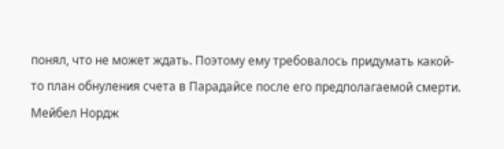понял, что не может ждать. Поэтому ему требовалось придумать какой-то план обнуления счета в Парадайсе после его предполагаемой смерти.
Мейбел Нордж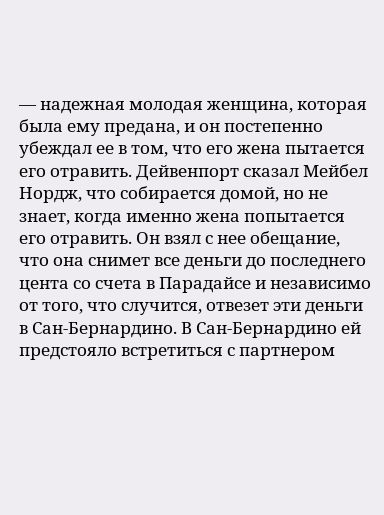— надежная молодая женщина, которая была ему предана, и он постепенно убеждал ее в том, что его жена пытается его отравить. Дейвенпорт сказал Мейбел Нордж, что собирается домой, но не знает, когда именно жена попытается его отравить. Он взял с нее обещание, что она снимет все деньги до последнего цента со счета в Парадайсе и независимо от того, что случится, отвезет эти деньги в Сан-Бернардино. В Сан-Бернардино ей предстояло встретиться с партнером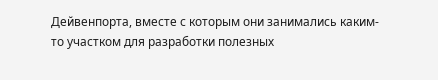Дейвенпорта, вместе с которым они занимались каким-то участком для разработки полезных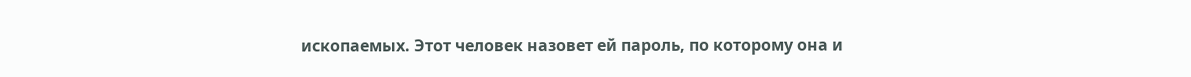ископаемых. Этот человек назовет ей пароль, по которому она и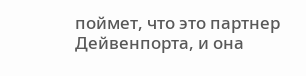поймет, что это партнер Дейвенпорта, и она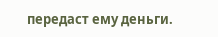передаст ему деньги.